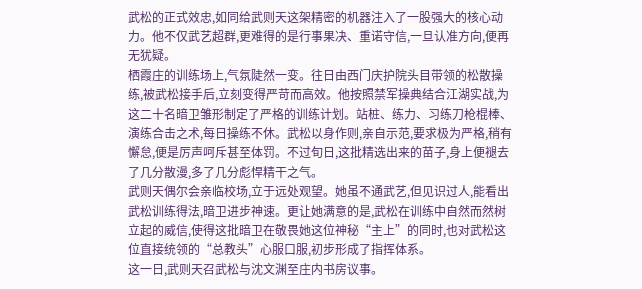武松的正式效忠,如同给武则天这架精密的机器注入了一股强大的核心动力。他不仅武艺超群,更难得的是行事果决、重诺守信,一旦认准方向,便再无犹疑。
栖霞庄的训练场上,气氛陡然一变。往日由西门庆护院头目带领的松散操练,被武松接手后,立刻变得严苛而高效。他按照禁军操典结合江湖实战,为这二十名暗卫雏形制定了严格的训练计划。站桩、练力、习练刀枪棍棒、演练合击之术,每日操练不休。武松以身作则,亲自示范,要求极为严格,稍有懈怠,便是厉声呵斥甚至体罚。不过旬日,这批精选出来的苗子,身上便褪去了几分散漫,多了几分彪悍精干之气。
武则天偶尔会亲临校场,立于远处观望。她虽不通武艺,但见识过人,能看出武松训练得法,暗卫进步神速。更让她满意的是,武松在训练中自然而然树立起的威信,使得这批暗卫在敬畏她这位神秘“主上”的同时,也对武松这位直接统领的“总教头”心服口服,初步形成了指挥体系。
这一日,武则天召武松与沈文渊至庄内书房议事。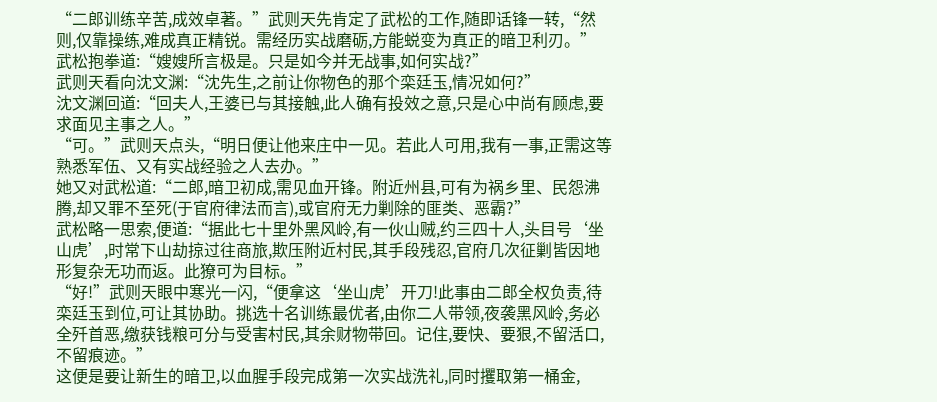“二郎训练辛苦,成效卓著。”武则天先肯定了武松的工作,随即话锋一转,“然则,仅靠操练,难成真正精锐。需经历实战磨砺,方能蜕变为真正的暗卫利刃。”
武松抱拳道:“嫂嫂所言极是。只是如今并无战事,如何实战?”
武则天看向沈文渊:“沈先生,之前让你物色的那个栾廷玉,情况如何?”
沈文渊回道:“回夫人,王婆已与其接触,此人确有投效之意,只是心中尚有顾虑,要求面见主事之人。”
“可。”武则天点头,“明日便让他来庄中一见。若此人可用,我有一事,正需这等熟悉军伍、又有实战经验之人去办。”
她又对武松道:“二郎,暗卫初成,需见血开锋。附近州县,可有为祸乡里、民怨沸腾,却又罪不至死(于官府律法而言),或官府无力剿除的匪类、恶霸?”
武松略一思索,便道:“据此七十里外黑风岭,有一伙山贼,约三四十人,头目号‘坐山虎’,时常下山劫掠过往商旅,欺压附近村民,其手段残忍,官府几次征剿皆因地形复杂无功而返。此獠可为目标。”
“好!”武则天眼中寒光一闪,“便拿这‘坐山虎’开刀!此事由二郎全权负责,待栾廷玉到位,可让其协助。挑选十名训练最优者,由你二人带领,夜袭黑风岭,务必全歼首恶,缴获钱粮可分与受害村民,其余财物带回。记住,要快、要狠,不留活口,不留痕迹。”
这便是要让新生的暗卫,以血腥手段完成第一次实战洗礼,同时攫取第一桶金,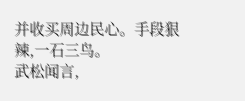并收买周边民心。手段狠辣,一石三鸟。
武松闻言,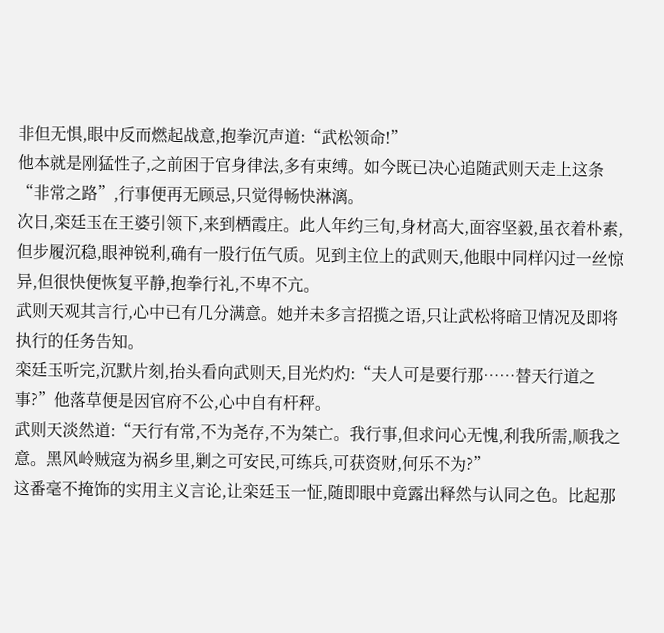非但无惧,眼中反而燃起战意,抱拳沉声道:“武松领命!”
他本就是刚猛性子,之前困于官身律法,多有束缚。如今既已决心追随武则天走上这条“非常之路”,行事便再无顾忌,只觉得畅快淋漓。
次日,栾廷玉在王婆引领下,来到栖霞庄。此人年约三旬,身材高大,面容坚毅,虽衣着朴素,但步履沉稳,眼神锐利,确有一股行伍气质。见到主位上的武则天,他眼中同样闪过一丝惊异,但很快便恢复平静,抱拳行礼,不卑不亢。
武则天观其言行,心中已有几分满意。她并未多言招揽之语,只让武松将暗卫情况及即将执行的任务告知。
栾廷玉听完,沉默片刻,抬头看向武则天,目光灼灼:“夫人可是要行那……替天行道之事?”他落草便是因官府不公,心中自有杆秤。
武则天淡然道:“天行有常,不为尧存,不为桀亡。我行事,但求问心无愧,利我所需,顺我之意。黑风岭贼寇为祸乡里,剿之可安民,可练兵,可获资财,何乐不为?”
这番毫不掩饰的实用主义言论,让栾廷玉一怔,随即眼中竟露出释然与认同之色。比起那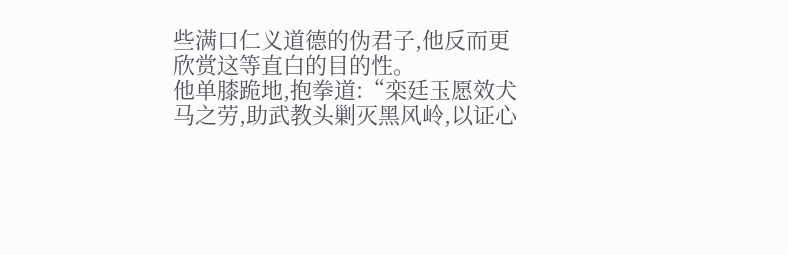些满口仁义道德的伪君子,他反而更欣赏这等直白的目的性。
他单膝跪地,抱拳道:“栾廷玉愿效犬马之劳,助武教头剿灭黑风岭,以证心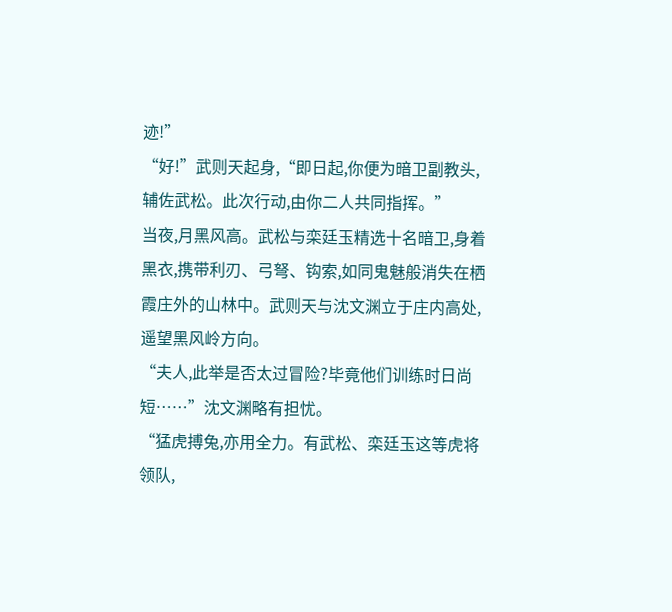迹!”
“好!”武则天起身,“即日起,你便为暗卫副教头,辅佐武松。此次行动,由你二人共同指挥。”
当夜,月黑风高。武松与栾廷玉精选十名暗卫,身着黑衣,携带利刃、弓弩、钩索,如同鬼魅般消失在栖霞庄外的山林中。武则天与沈文渊立于庄内高处,遥望黑风岭方向。
“夫人,此举是否太过冒险?毕竟他们训练时日尚短……”沈文渊略有担忧。
“猛虎搏兔,亦用全力。有武松、栾廷玉这等虎将领队,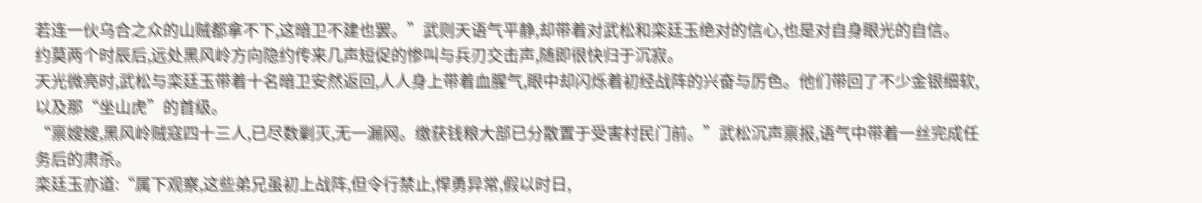若连一伙乌合之众的山贼都拿不下,这暗卫不建也罢。”武则天语气平静,却带着对武松和栾廷玉绝对的信心,也是对自身眼光的自信。
约莫两个时辰后,远处黑风岭方向隐约传来几声短促的惨叫与兵刃交击声,随即很快归于沉寂。
天光微亮时,武松与栾廷玉带着十名暗卫安然返回,人人身上带着血腥气,眼中却闪烁着初经战阵的兴奋与厉色。他们带回了不少金银细软,以及那“坐山虎”的首级。
“禀嫂嫂,黑风岭贼寇四十三人,已尽数剿灭,无一漏网。缴获钱粮大部已分散置于受害村民门前。”武松沉声禀报,语气中带着一丝完成任务后的肃杀。
栾廷玉亦道:“属下观察,这些弟兄虽初上战阵,但令行禁止,悍勇异常,假以时日,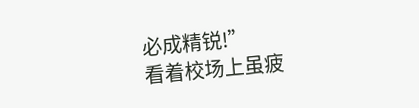必成精锐!”
看着校场上虽疲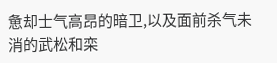惫却士气高昂的暗卫,以及面前杀气未消的武松和栾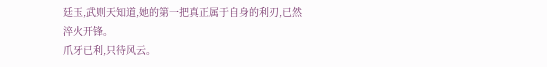廷玉,武则天知道,她的第一把真正属于自身的利刃,已然淬火开锋。
爪牙已利,只待风云。